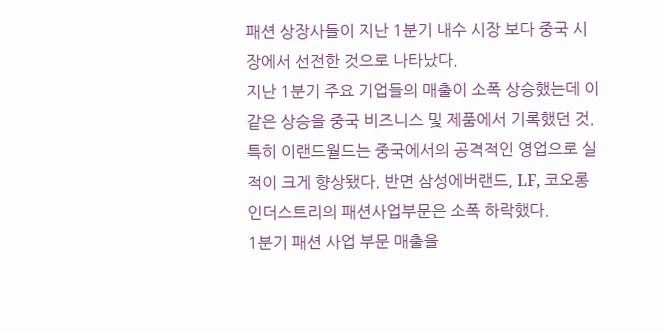패션 상장사들이 지난 1분기 내수 시장 보다 중국 시장에서 선전한 것으로 나타났다.
지난 1분기 주요 기업들의 매출이 소폭 상승했는데 이 같은 상승을 중국 비즈니스 및 제품에서 기록했던 것. 특히 이랜드월드는 중국에서의 공격적인 영업으로 실적이 크게 향상됐다. 반면 삼성에버랜드, LF, 코오롱인더스트리의 패션사업부문은 소폭 하락했다.
1분기 패션 사업 부문 매출을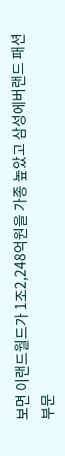보면 이랜드월드가 1조2,248억원을 가종 높았고 삼성에버랜드 패션부문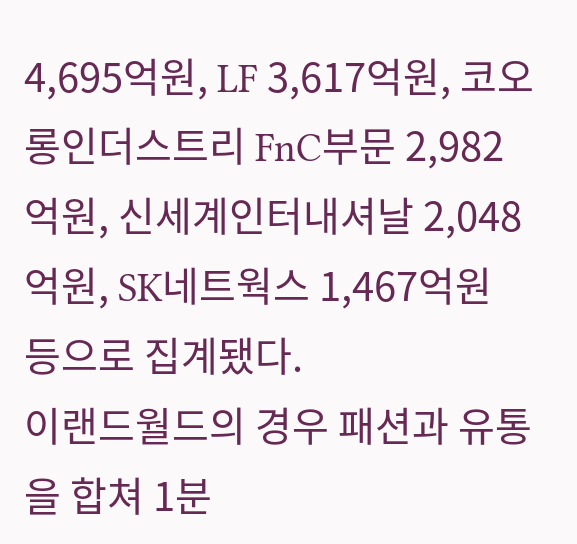4,695억원, LF 3,617억원, 코오롱인더스트리 FnC부문 2,982억원, 신세계인터내셔날 2,048억원, SK네트웍스 1,467억원 등으로 집계됐다.
이랜드월드의 경우 패션과 유통을 합쳐 1분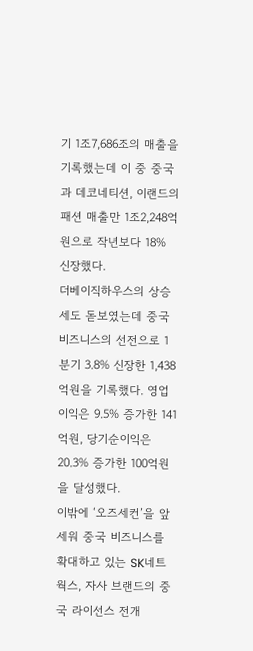기 1조7,686조의 매출을 기록했는데 이 중 중국과 데코네티션, 이랜드의 패션 매출만 1조2,248억원으로 작년보다 18% 신장했다.
더베이직하우스의 상승세도 돋보였는데 중국 비즈니스의 선전으로 1분기 3.8% 신장한 1,438억원을 기록했다. 영업이익은 9.5% 증가한 141억원, 당기순이익은 20.3% 증가한 100억원을 달성했다.
이밖에 ‘오즈세컨’을 앞세워 중국 비즈니스를 확대하고 있는 SK네트웍스, 자사 브랜드의 중국 라이선스 전개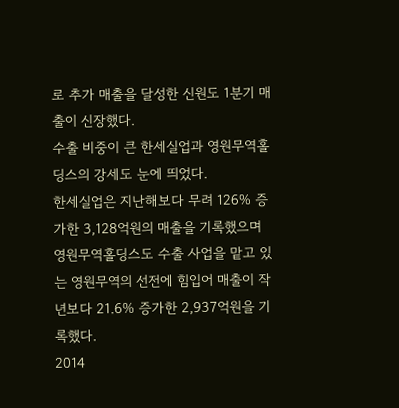로 추가 매출을 달성한 신원도 1분기 매출이 신장했다.
수출 비중이 큰 한세실업과 영원무역홀딩스의 강세도 눈에 띄었다.
한세실업은 지난해보다 무려 126% 증가한 3,128억원의 매출을 기록했으며 영원무역홀딩스도 수출 사업을 맡고 있는 영원무역의 선전에 힘입어 매출이 작년보다 21.6% 증가한 2,937억원을 기록했다.
2014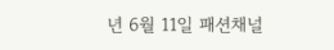년 6월 11일 패션채널